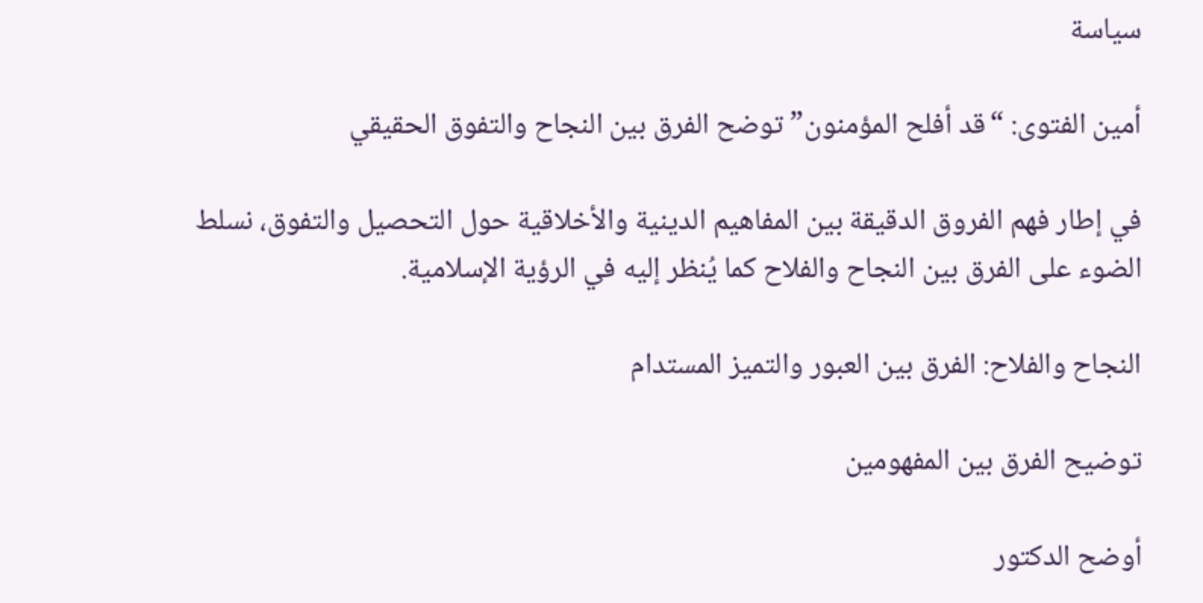سياسة

أمين الفتوى: “قد أفلح المؤمنون” توضح الفرق بين النجاح والتفوق الحقيقي

في إطار فهم الفروق الدقيقة بين المفاهيم الدينية والأخلاقية حول التحصيل والتفوق، نسلط الضوء على الفرق بين النجاح والفلاح كما يُنظر إليه في الرؤية الإسلامية.

النجاح والفلاح: الفرق بين العبور والتميز المستدام

توضيح الفرق بين المفهومين

أوضح الدكتور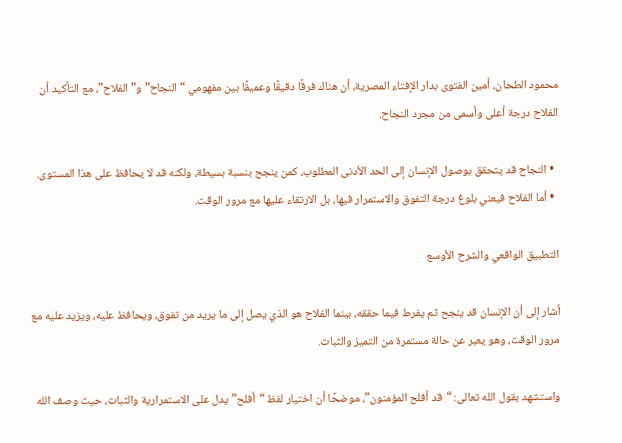محمود الطحان، أمين الفتوى بدار الإفتاء المصرية، أن هناك فرقًا دقيقًا وعميقًا بين مفهومي “النجاح” و”الفلاح”، مع التأكيد أن الفلاح درجة أعلى وأسمى من مجرد النجاح.

  • النجاح قد يتحقق بوصول الإنسان إلى الحد الأدنى المطلوب، كمن ينجح بنسبة بسيطة، ولكنه قد لا يحافظ على هذا المستوى.
  • أما الفلاح فيعني بلوغ درجة التفوق والاستمرار فيها، بل الارتقاء عليها مع مرور الوقت.

التطبيق الواقعي والشرح الأوسع

أشار إلى أن الإنسان قد ينجح ثم يفرط فيما حققه، بينما الفلاح هو الذي يصل إلى ما يريد من تفوق، ويحافظ عليه، ويزيد عليه مع مرور الوقت، وهو يعبر عن حالة مستمرة من التميز والثبات.

واستشهد بقول الله تعالى: “قد أفلح المؤمنون”، موضحًا أن اختيار لفظ “أفلح” يدل على الاستمرارية والثبات، حيث وصف الله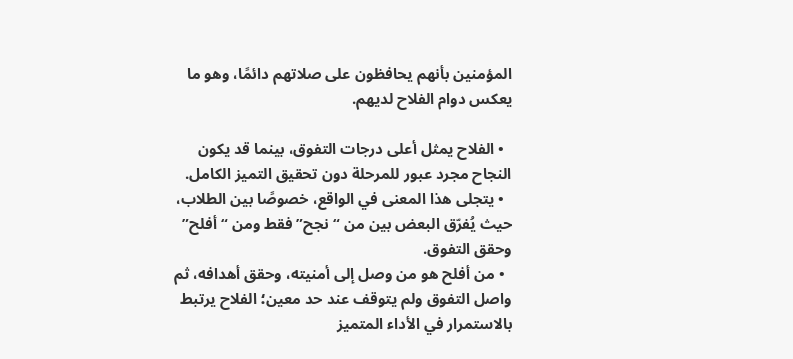المؤمنين بأنهم يحافظون على صلاتهم دائمًا، وهو ما يعكس دوام الفلاح لديهم.

  • الفلاح يمثل أعلى درجات التفوق، بينما قد يكون النجاح مجرد عبور للمرحلة دون تحقيق التميز الكامل.
  • يتجلى هذا المعنى في الواقع، خصوصًا بين الطلاب، حيث يُفرّق البعض بين من “نجح” فقط ومن “أفلح” وحقق التفوق.
  • من أفلح هو من وصل إلى أمنيته، وحقق أهدافه، ثم واصل التفوق ولم يتوقف عند حد معين؛ الفلاح يرتبط بالاستمرار في الأداء المتميز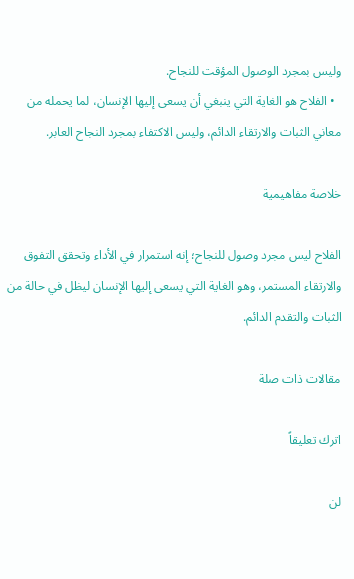وليس بمجرد الوصول المؤقت للنجاح.
  • الفلاح هو الغاية التي ينبغي أن يسعى إليها الإنسان، لما يحمله من معاني الثبات والارتقاء الدائم، وليس الاكتفاء بمجرد النجاح العابر.

خلاصة مفاهيمية

الفلاح ليس مجرد وصول للنجاح؛ إنه استمرار في الأداء وتحقق التفوق والارتقاء المستمر، وهو الغاية التي يسعى إليها الإنسان ليظل في حالة من الثبات والتقدم الدائم.

مقالات ذات صلة

اترك تعليقاً

لن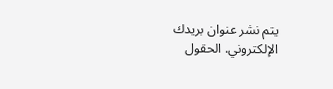يتم نشر عنوان بريدك الإلكتروني. الحقول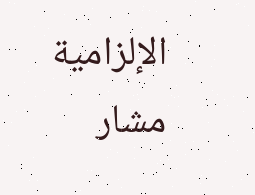الإلزامية مشار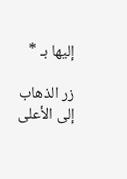إليها بـ *

زر الذهاب إلى الأعلى